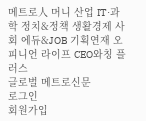메트로人 머니 산업 IT·과학 정치&정책 생활경제 사회 에듀&JOB 기획연재 오피니언 라이프 CEO와칭 플러스
글로벌 메트로신문
로그인
회원가입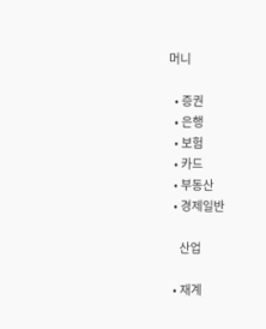머니

  • 증권
  • 은행
  • 보험
  • 카드
  • 부동산
  • 경제일반

    산업

  • 재계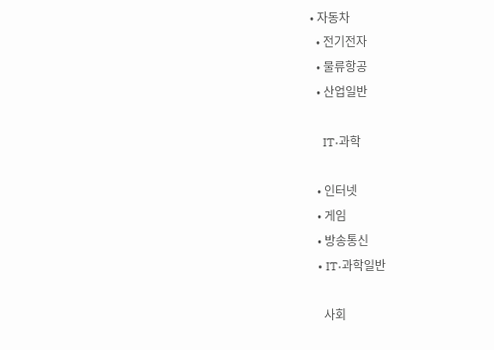• 자동차
  • 전기전자
  • 물류항공
  • 산업일반

    IT·과학

  • 인터넷
  • 게임
  • 방송통신
  • IT·과학일반

    사회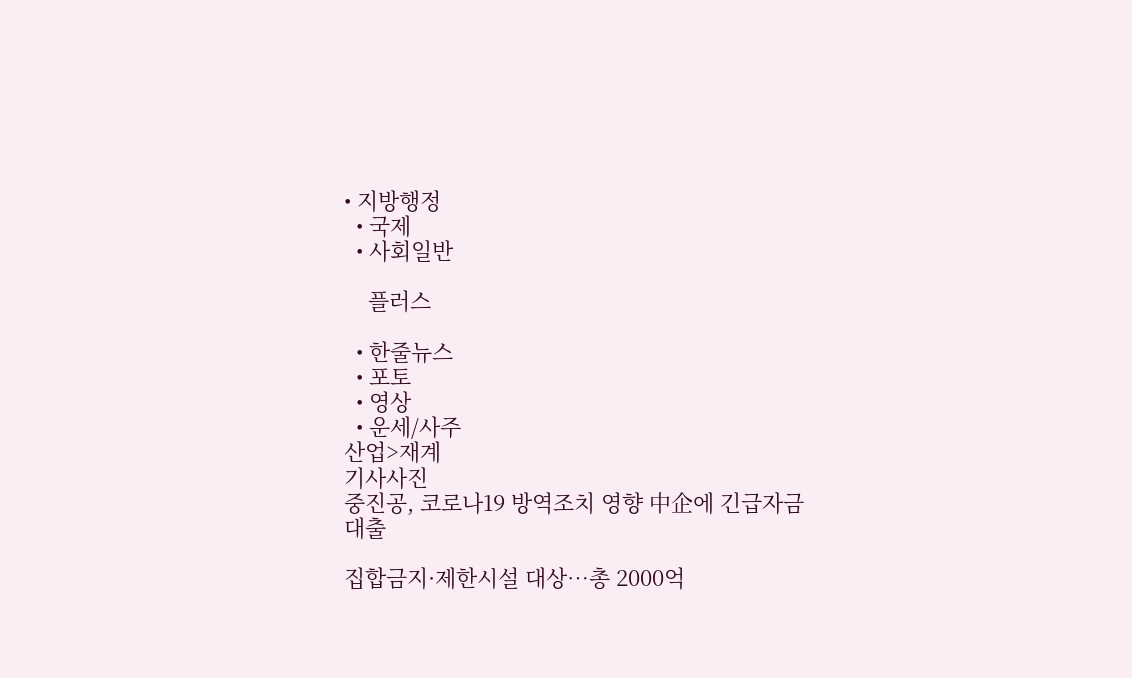• 지방행정
  • 국제
  • 사회일반

    플러스

  • 한줄뉴스
  • 포토
  • 영상
  • 운세/사주
산업>재계
기사사진
중진공, 코로나19 방역조치 영향 中企에 긴급자금 대출

집합금지·제한시설 대상…총 2000억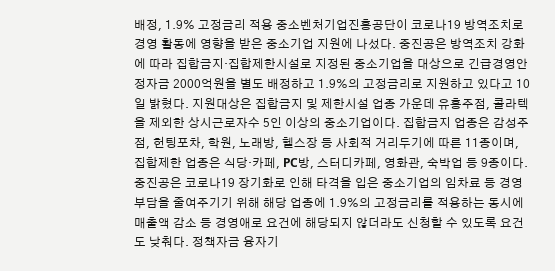배정, 1.9% 고정금리 적용 중소벤처기업진흥공단이 코로나19 방역조치로 경영 활동에 영향을 받은 중소기업 지원에 나섰다. 중진공은 방역조치 강화에 따라 집합금지·집합제한시설로 지정된 중소기업을 대상으로 긴급경영안정자금 2000억원을 별도 배정하고 1.9%의 고정금리로 지원하고 있다고 10일 밝혔다. 지원대상은 집합금지 및 제한시설 업종 가운데 유흥주점, 콜라텍을 제외한 상시근로자수 5인 이상의 중소기업이다. 집합금지 업종은 감성주점, 헌팅포차, 학원, 노래방, 헬스장 등 사회적 거리두기에 따른 11종이며, 집합제한 업종은 식당·카페, PC방, 스터디카페, 영화관, 숙박업 등 9종이다. 중진공은 코로나19 장기화로 인해 타격을 입은 중소기업의 임차료 등 경영부담을 줄여주기기 위해 해당 업종에 1.9%의 고정금리를 적용하는 동시에 매출액 감소 등 경영애로 요건에 해당되지 않더라도 신청할 수 있도록 요건도 낮춰다. 정책자금 융자기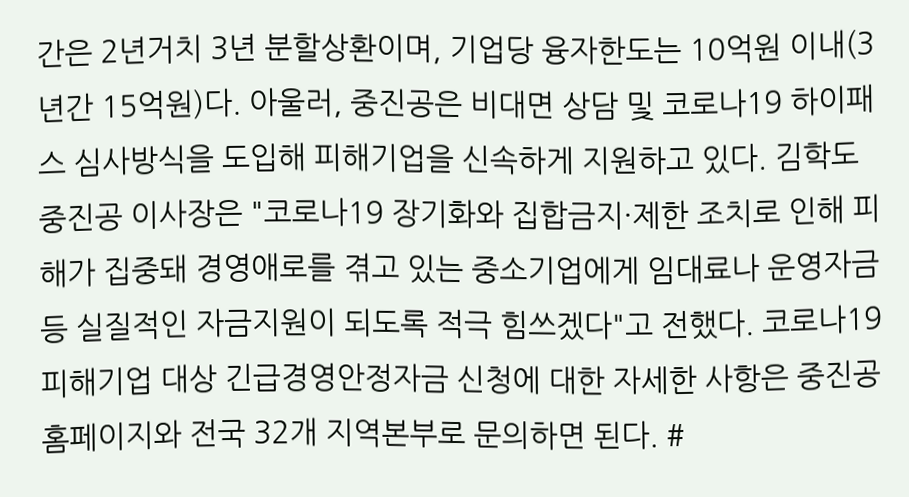간은 2년거치 3년 분할상환이며, 기업당 융자한도는 10억원 이내(3년간 15억원)다. 아울러, 중진공은 비대면 상담 및 코로나19 하이패스 심사방식을 도입해 피해기업을 신속하게 지원하고 있다. 김학도 중진공 이사장은 "코로나19 장기화와 집합금지·제한 조치로 인해 피해가 집중돼 경영애로를 겪고 있는 중소기업에게 임대료나 운영자금 등 실질적인 자금지원이 되도록 적극 힘쓰겠다"고 전했다. 코로나19 피해기업 대상 긴급경영안정자금 신청에 대한 자세한 사항은 중진공 홈페이지와 전국 32개 지역본부로 문의하면 된다. #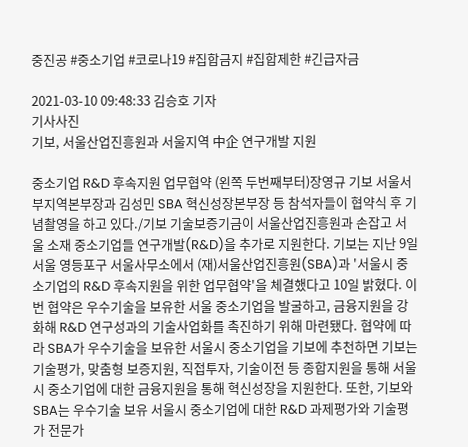중진공 #중소기업 #코로나19 #집합금지 #집합제한 #긴급자금

2021-03-10 09:48:33 김승호 기자
기사사진
기보, 서울산업진흥원과 서울지역 中企 연구개발 지원

중소기업 R&D 후속지원 업무협약 (왼쪽 두번째부터)장영규 기보 서울서부지역본부장과 김성민 SBA 혁신성장본부장 등 참석자들이 협약식 후 기념촬영을 하고 있다./기보 기술보증기금이 서울산업진흥원과 손잡고 서울 소재 중소기업들 연구개발(R&D)을 추가로 지원한다. 기보는 지난 9일 서울 영등포구 서울사무소에서 (재)서울산업진흥원(SBA)과 '서울시 중소기업의 R&D 후속지원을 위한 업무협약'을 체결했다고 10일 밝혔다. 이번 협약은 우수기술을 보유한 서울 중소기업을 발굴하고, 금융지원을 강화해 R&D 연구성과의 기술사업화를 촉진하기 위해 마련됐다. 협약에 따라 SBA가 우수기술을 보유한 서울시 중소기업을 기보에 추천하면 기보는 기술평가, 맞춤형 보증지원, 직접투자, 기술이전 등 종합지원을 통해 서울시 중소기업에 대한 금융지원을 통해 혁신성장을 지원한다. 또한, 기보와 SBA는 우수기술 보유 서울시 중소기업에 대한 R&D 과제평가와 기술평가 전문가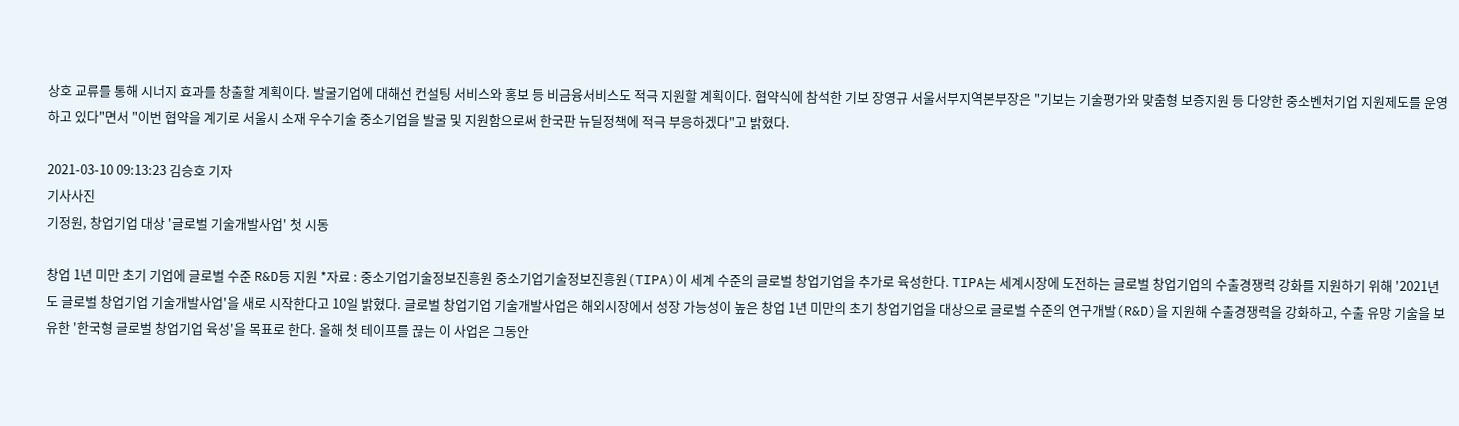상호 교류를 통해 시너지 효과를 창출할 계획이다. 발굴기업에 대해선 컨설팅 서비스와 홍보 등 비금융서비스도 적극 지원할 계획이다. 협약식에 참석한 기보 장영규 서울서부지역본부장은 "기보는 기술평가와 맞춤형 보증지원 등 다양한 중소벤처기업 지원제도를 운영하고 있다"면서 "이번 협약을 계기로 서울시 소재 우수기술 중소기업을 발굴 및 지원함으로써 한국판 뉴딜정책에 적극 부응하겠다"고 밝혔다.

2021-03-10 09:13:23 김승호 기자
기사사진
기정원, 창업기업 대상 '글로벌 기술개발사업' 첫 시동

창업 1년 미만 초기 기업에 글로벌 수준 R&D등 지원 *자료 : 중소기업기술정보진흥원 중소기업기술정보진흥원(TIPA)이 세계 수준의 글로벌 창업기업을 추가로 육성한다. TIPA는 세계시장에 도전하는 글로벌 창업기업의 수출경쟁력 강화를 지원하기 위해 '2021년도 글로벌 창업기업 기술개발사업'을 새로 시작한다고 10일 밝혔다. 글로벌 창업기업 기술개발사업은 해외시장에서 성장 가능성이 높은 창업 1년 미만의 초기 창업기업을 대상으로 글로벌 수준의 연구개발(R&D)을 지원해 수출경쟁력을 강화하고, 수출 유망 기술을 보유한 '한국형 글로벌 창업기업 육성'을 목표로 한다. 올해 첫 테이프를 끊는 이 사업은 그동안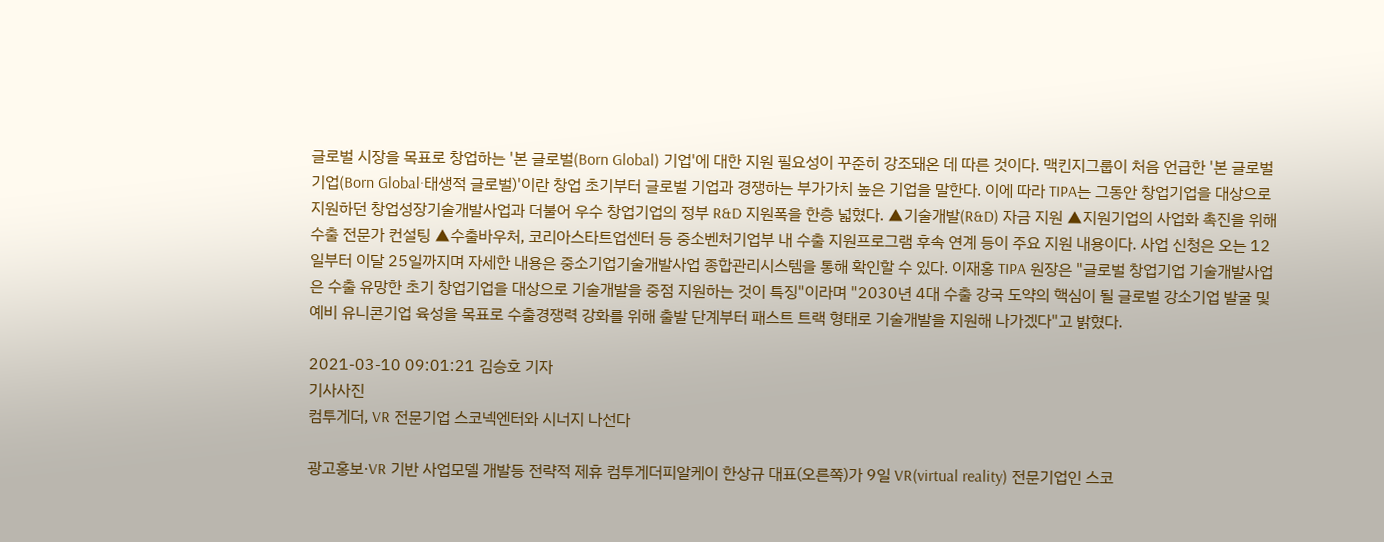글로벌 시장을 목표로 창업하는 '본 글로벌(Born Global) 기업'에 대한 지원 필요성이 꾸준히 강조돼온 데 따른 것이다. 맥킨지그룹이 처음 언급한 '본 글로벌 기업(Born Global·태생적 글로벌)'이란 창업 초기부터 글로벌 기업과 경쟁하는 부가가치 높은 기업을 말한다. 이에 따라 TIPA는 그동안 창업기업을 대상으로 지원하던 창업성장기술개발사업과 더불어 우수 창업기업의 정부 R&D 지원폭을 한층 넓혔다. ▲기술개발(R&D) 자금 지원 ▲지원기업의 사업화 촉진을 위해 수출 전문가 컨설팅 ▲수출바우처, 코리아스타트업센터 등 중소벤처기업부 내 수출 지원프로그램 후속 연계 등이 주요 지원 내용이다. 사업 신청은 오는 12일부터 이달 25일까지며 자세한 내용은 중소기업기술개발사업 종합관리시스템을 통해 확인할 수 있다. 이재홍 TIPA 원장은 "글로벌 창업기업 기술개발사업은 수출 유망한 초기 창업기업을 대상으로 기술개발을 중점 지원하는 것이 특징"이라며 "2030년 4대 수출 강국 도약의 핵심이 될 글로벌 강소기업 발굴 및 예비 유니콘기업 육성을 목표로 수출경쟁력 강화를 위해 출발 단계부터 패스트 트랙 형태로 기술개발을 지원해 나가겠다"고 밝혔다.

2021-03-10 09:01:21 김승호 기자
기사사진
컴투게더, VR 전문기업 스코넥엔터와 시너지 나선다

광고홍보·VR 기반 사업모델 개발등 전략적 제휴 컴투게더피알케이 한상규 대표(오른쪽)가 9일 VR(virtual reality) 전문기업인 스코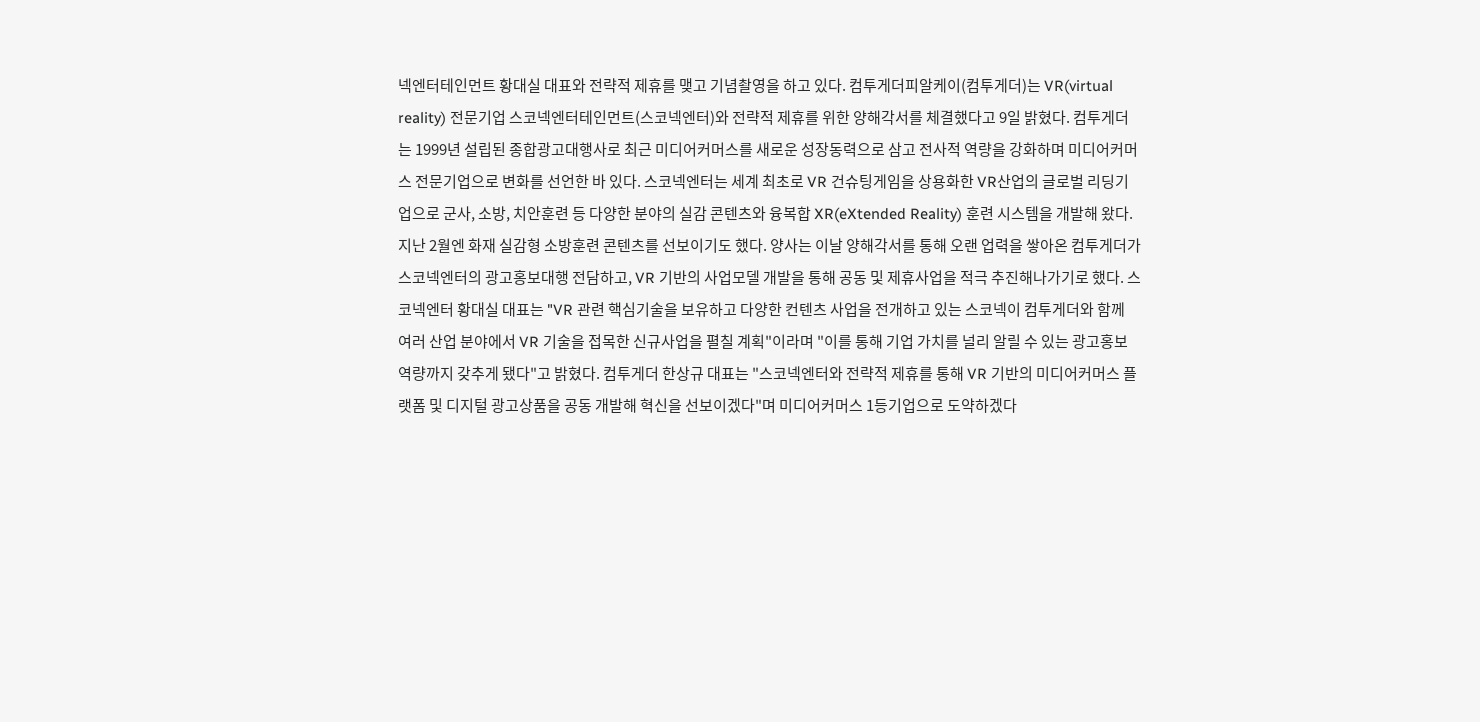넥엔터테인먼트 황대실 대표와 전략적 제휴를 맺고 기념촬영을 하고 있다. 컴투게더피알케이(컴투게더)는 VR(virtual reality) 전문기업 스코넥엔터테인먼트(스코넥엔터)와 전략적 제휴를 위한 양해각서를 체결했다고 9일 밝혔다. 컴투게더는 1999년 설립된 종합광고대행사로 최근 미디어커머스를 새로운 성장동력으로 삼고 전사적 역량을 강화하며 미디어커머스 전문기업으로 변화를 선언한 바 있다. 스코넥엔터는 세계 최초로 VR 건슈팅게임을 상용화한 VR산업의 글로벌 리딩기업으로 군사, 소방, 치안훈련 등 다양한 분야의 실감 콘텐츠와 융복합 XR(eXtended Reality) 훈련 시스템을 개발해 왔다. 지난 2월엔 화재 실감형 소방훈련 콘텐츠를 선보이기도 했다. 양사는 이날 양해각서를 통해 오랜 업력을 쌓아온 컴투게더가 스코넥엔터의 광고홍보대행 전담하고, VR 기반의 사업모델 개발을 통해 공동 및 제휴사업을 적극 추진해나가기로 했다. 스코넥엔터 황대실 대표는 "VR 관련 핵심기술을 보유하고 다양한 컨텐츠 사업을 전개하고 있는 스코넥이 컴투게더와 함께 여러 산업 분야에서 VR 기술을 접목한 신규사업을 펼칠 계획"이라며 "이를 통해 기업 가치를 널리 알릴 수 있는 광고홍보역량까지 갖추게 됐다"고 밝혔다. 컴투게더 한상규 대표는 "스코넥엔터와 전략적 제휴를 통해 VR 기반의 미디어커머스 플랫폼 및 디지털 광고상품을 공동 개발해 혁신을 선보이겠다"며 미디어커머스 1등기업으로 도약하겠다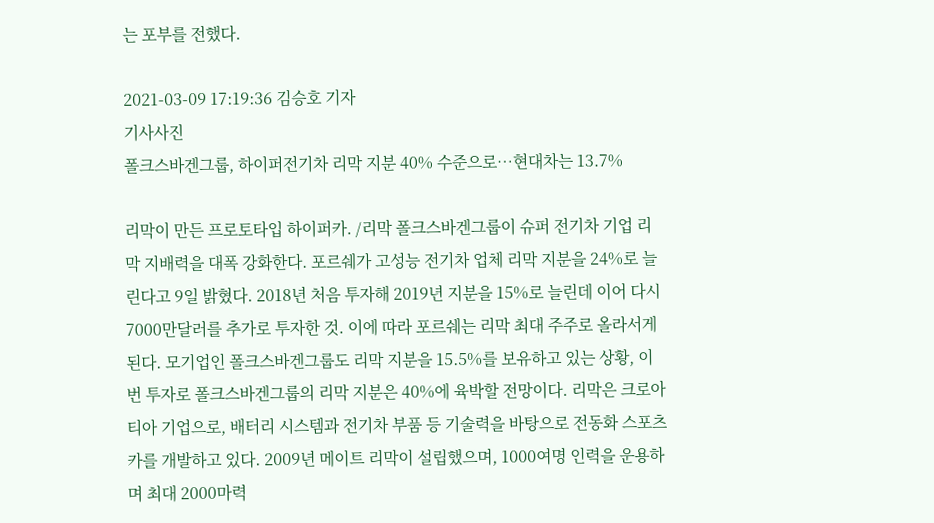는 포부를 전했다.

2021-03-09 17:19:36 김승호 기자
기사사진
폴크스바겐그룹, 하이퍼전기차 리막 지분 40% 수준으로…현대차는 13.7%

리막이 만든 프로토타입 하이퍼카. /리막 폴크스바겐그룹이 슈퍼 전기차 기업 리막 지배력을 대폭 강화한다. 포르쉐가 고성능 전기차 업체 리막 지분을 24%로 늘린다고 9일 밝혔다. 2018년 처음 투자해 2019년 지분을 15%로 늘린데 이어 다시 7000만달러를 추가로 투자한 것. 이에 따라 포르쉐는 리막 최대 주주로 올라서게 된다. 모기업인 폴크스바겐그룹도 리막 지분을 15.5%를 보유하고 있는 상황, 이번 투자로 폴크스바겐그룹의 리막 지분은 40%에 육박할 전망이다. 리막은 크로아티아 기업으로, 배터리 시스템과 전기차 부품 등 기술력을 바탕으로 전동화 스포츠카를 개발하고 있다. 2009년 메이트 리막이 설립했으며, 1000여명 인력을 운용하며 최대 2000마력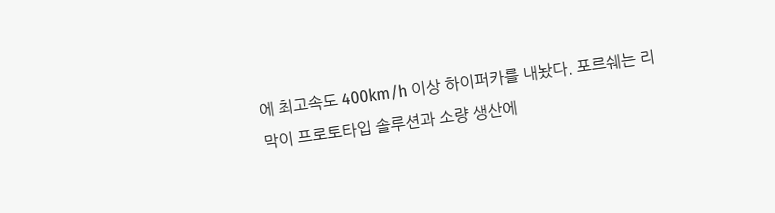에 최고속도 400km/h 이상 하이퍼카를 내놨다. 포르쉐는 리막이 프로토타입 솔루션과 소량 생산에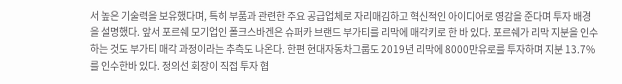서 높은 기술력을 보유했다며, 특히 부품과 관련한 주요 공급업체로 자리매김하고 혁신적인 아이디어로 영감을 준다며 투자 배경을 설명했다. 앞서 포르쉐 모기업인 폴크스바겐은 슈퍼카 브랜드 부가티를 리막에 매각키로 한 바 있다. 포르쉐가 리막 지분을 인수하는 것도 부가티 매각 과정이라는 추측도 나온다. 한편 현대자동차그룹도 2019년 리막에 8000만유로를 투자하며 지분 13.7%를 인수한바 있다. 정의선 회장이 직접 투자 협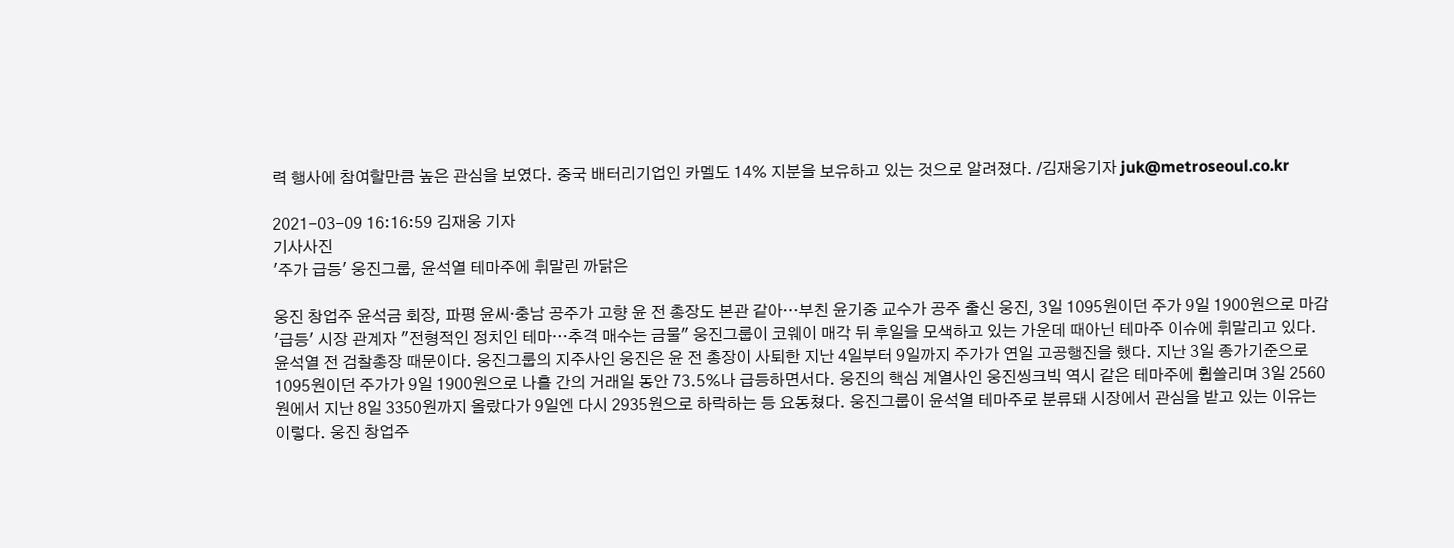력 행사에 참여할만큼 높은 관심을 보였다. 중국 배터리기업인 카멜도 14% 지분을 보유하고 있는 것으로 알려졌다. /김재웅기자 juk@metroseoul.co.kr

2021-03-09 16:16:59 김재웅 기자
기사사진
'주가 급등' 웅진그룹, 윤석열 테마주에 휘말린 까닭은

웅진 창업주 윤석금 회장, 파평 윤씨·충남 공주가 고향 윤 전 총장도 본관 같아…부친 윤기중 교수가 공주 출신 웅진, 3일 1095원이던 주가 9일 1900원으로 마감 '급등' 시장 관계자 "전형적인 정치인 테마…추격 매수는 금물" 웅진그룹이 코웨이 매각 뒤 후일을 모색하고 있는 가운데 때아닌 테마주 이슈에 휘말리고 있다. 윤석열 전 검찰총장 때문이다. 웅진그룹의 지주사인 웅진은 윤 전 총장이 사퇴한 지난 4일부터 9일까지 주가가 연일 고공행진을 했다. 지난 3일 종가기준으로 1095원이던 주가가 9일 1900원으로 나흘 간의 거래일 동안 73.5%나 급등하면서다. 웅진의 핵심 계열사인 웅진씽크빅 역시 같은 테마주에 휩쓸리며 3일 2560원에서 지난 8일 3350원까지 올랐다가 9일엔 다시 2935원으로 하락하는 등 요동쳤다. 웅진그룹이 윤석열 테마주로 분류돼 시장에서 관심을 받고 있는 이유는 이렇다. 웅진 창업주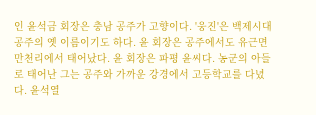인 윤석금 회장은 충남 공주가 고향이다. '웅진'은 백제시대 공주의 옛 이름이기도 하다. 윤 회장은 공주에서도 유근면 만천리에서 태어났다. 윤 회장은 파평 윤씨다. 농군의 아들로 태어난 그는 공주와 가까운 강경에서 고등학교를 다녔다. 윤석열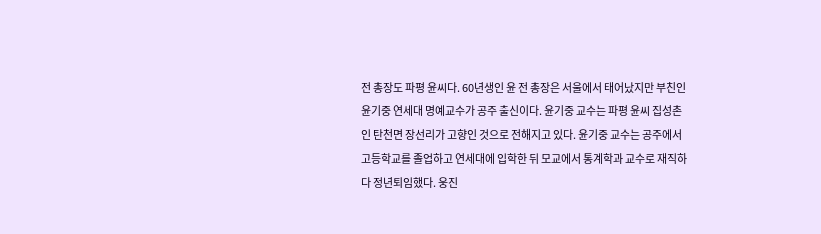전 총장도 파평 윤씨다. 60년생인 윤 전 총장은 서울에서 태어났지만 부친인 윤기중 연세대 명예교수가 공주 출신이다. 윤기중 교수는 파평 윤씨 집성촌인 탄천면 장선리가 고향인 것으로 전해지고 있다. 윤기중 교수는 공주에서 고등학교를 졸업하고 연세대에 입학한 뒤 모교에서 통계학과 교수로 재직하다 정년퇴임했다. 웅진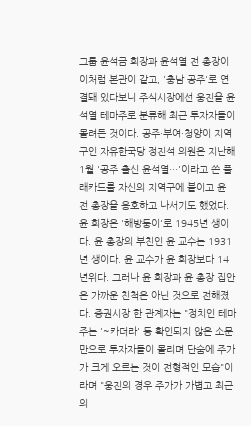그룹 윤석금 회장과 윤석열 전 총장이 이처럼 본관이 같고, '충남 공주'로 연결돼 있다보니 주식시장에선 웅진을 윤석열 테마주로 분류해 최근 투자자들이 몰려든 것이다. 공주·부여·청양이 지역구인 자유한국당 정진석 의원은 지난해 1월 '공주 출신 윤석열…'이라고 쓴 플래카드를 자신의 지역구에 붙이고 윤 전 총장을 옹호하고 나서기도 했었다. 윤 회장은 '해방둥이'로 1945년 생이다. 윤 총장의 부친인 윤 교수는 1931년 생이다. 윤 교수가 윤 회장보다 14년위다. 그러나 윤 회장과 윤 총장 집안은 가까운 친척은 아닌 것으로 전해졌다. 증권시장 한 관계자는 "정치인 테마주는 '~카더라' 등 확인되지 않은 소문만으로 투자자들이 몰리며 단숨에 주가가 크게 오르는 것이 전형적인 모습"이라며 "웅진의 경우 주가가 가볍고 최근의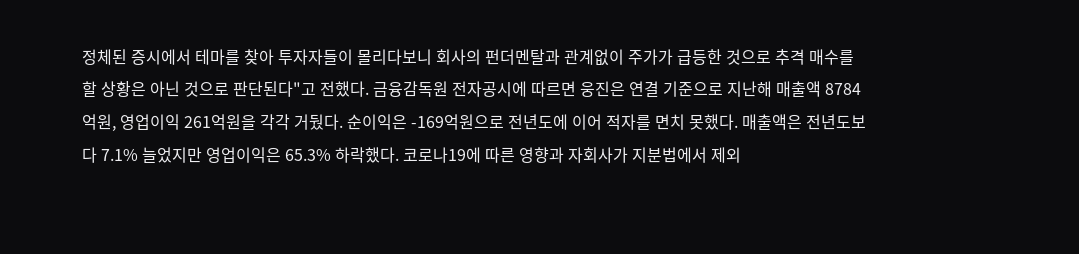정체된 증시에서 테마를 찾아 투자자들이 몰리다보니 회사의 펀더멘탈과 관계없이 주가가 급등한 것으로 추격 매수를 할 상황은 아닌 것으로 판단된다"고 전했다. 금융감독원 전자공시에 따르면 웅진은 연결 기준으로 지난해 매출액 8784억원, 영업이익 261억원을 각각 거뒀다. 순이익은 -169억원으로 전년도에 이어 적자를 면치 못했다. 매출액은 전년도보다 7.1% 늘었지만 영업이익은 65.3% 하락했다. 코로나19에 따른 영향과 자회사가 지분법에서 제외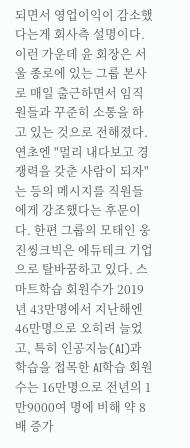되면서 영업이익이 감소했다는게 회사측 설명이다. 이런 가운데 윤 회장은 서울 종로에 있는 그룹 본사로 매일 출근하면서 임직원들과 꾸준히 소통을 하고 있는 것으로 전해졌다. 연초엔 "멀리 내다보고 경쟁력을 갖춘 사람이 되자"는 등의 메시지를 직원들에게 강조했다는 후문이다. 한편 그룹의 모태인 웅진씽크빅은 에듀테크 기업으로 탈바꿈하고 있다. 스마트학습 회원수가 2019년 43만명에서 지난해엔 46만명으로 오히려 늘었고, 특히 인공지능(AI)과 학습을 접목한 AI학습 회원수는 16만명으로 전년의 1만9000여 명에 비해 약 8배 증가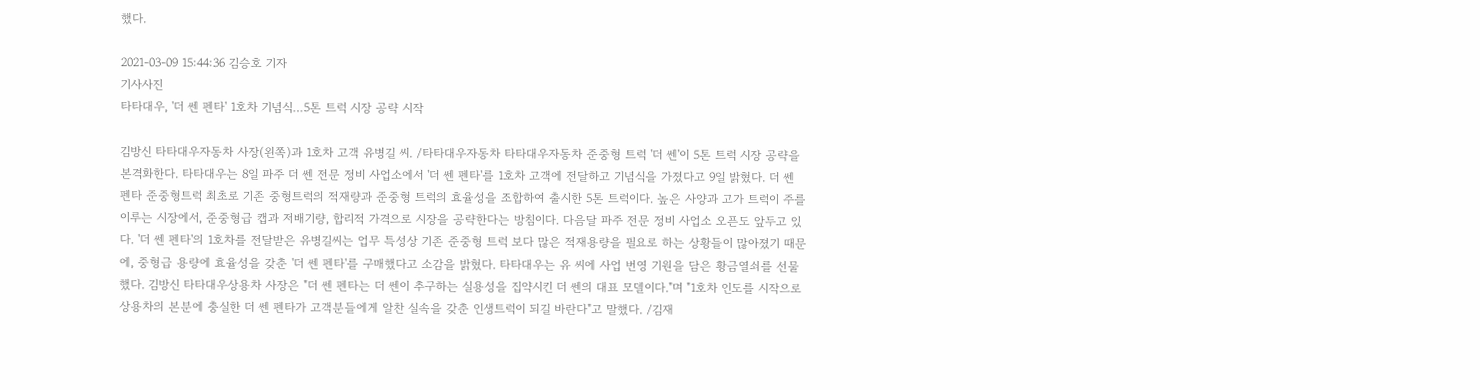했다.

2021-03-09 15:44:36 김승호 기자
기사사진
타타대우, '더 쎈 펜타' 1호차 기념식…5톤 트럭 시장 공략 시작

김방신 타타대우자동차 사장(왼쪽)과 1호차 고객 유병길 씨. /타타대우자동차 타타대우자동차 준중형 트럭 '더 쎈'이 5톤 트럭 시장 공략을 본격화한다. 타타대우는 8일 파주 더 쎈 전문 정비 사업소에서 '더 쎈 펜타'를 1호차 고객에 전달하고 기념식을 가졌다고 9일 밝혔다. 더 쎈 펜타 준중형트럭 최초로 기존 중형트럭의 적재량과 준중형 트럭의 효율성을 조합하여 출시한 5톤 트럭이다. 높은 사양과 고가 트럭이 주를 이루는 시장에서, 준중형급 캡과 저배기량, 합리적 가격으로 시장을 공략한다는 방침이다. 다음달 파주 전문 정비 사업소 오픈도 앞두고 있다. '더 쎈 펜타'의 1호차를 전달받은 유병길씨는 업무 특성상 기존 준중형 트럭 보다 많은 적재용량을 필요로 하는 상황들이 많아졌기 때문에, 중형급 용량에 효율성을 갖춘 '더 쎈 펜타'를 구매했다고 소감을 밝혔다. 타타대우는 유 씨에 사업 번영 기원을 담은 황금열쇠를 선물했다. 김방신 타타대우상용차 사장은 "더 쎈 펜타는 더 쎈이 추구하는 실용성을 집약시킨 더 쎈의 대표 모델이다."며 "1호차 인도를 시작으로 상용차의 본분에 충실한 더 쎈 펜타가 고객분들에게 알찬 실속을 갖춘 인생트럭이 되길 바란다"고 말했다. /김재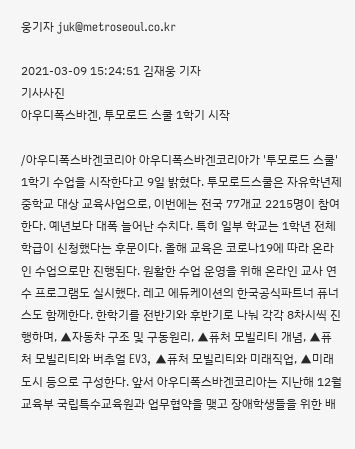웅기자 juk@metroseoul.co.kr

2021-03-09 15:24:51 김재웅 기자
기사사진
아우디폭스바겐, 투모로드 스쿨 1학기 시작

/아우디폭스바겐코리아 아우디폭스바겐코리아가 '투모로드 스쿨' 1학기 수업을 시작한다고 9일 밝혔다. 투모로드스쿨은 자유학년제 중학교 대상 교육사업으로, 이번에는 전국 77개교 2215명이 참여한다. 예년보다 대폭 늘어난 수치다. 특히 일부 학교는 1학년 전체 학급이 신청했다는 후문이다. 올해 교육은 코로나19에 따라 온라인 수업으로만 진행된다. 원활한 수업 운영을 위해 온라인 교사 연수 프로그램도 실시했다. 레고 에듀케이션의 한국공식파트너 퓨너스도 함께한다. 한학기를 전반기와 후반기로 나눠 각각 8차시씩 진행하며, ▲자동차 구조 및 구동원리, ▲퓨처 모빌리티 개념, ▲퓨처 모빌리티와 버추얼 EV3, ▲퓨처 모빌리티와 미래직업, ▲미래도시 등으로 구성한다. 앞서 아우디폭스바겐코리아는 지난해 12월 교육부 국립특수교육원과 업무협약을 맺고 장애학생들을 위한 배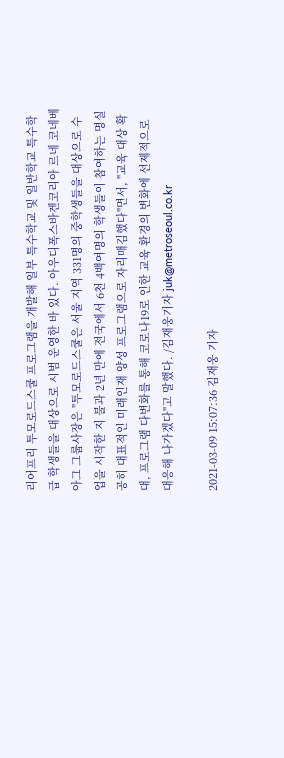리어프리 투모로드스쿨 프로그램을 개발해 일부 특수학교 및 일반학교 특수학급 학생들을 대상으로 시범 운영한 바 있다. 아우디폭스바겐코리아 르네 코네베아그 그룹사장은 "투모로드스쿨은 서울 지역 331명의 중학생들을 대상으로 수업을 시작한 지 불과 2년 만에 전국에서 6천 4백여명의 학생들이 참여하는 명실공히 대표적인 미래인재 양성 프로그램으로 자리매김했다"면서, "교육 대상 확대, 프로그램 다변화를 통해 코로나19로 인한 교육 환경의 변화에 선제적으로 대응해 나가겠다"고 말했다. /김재웅기자 juk@metroseoul.co.kr

2021-03-09 15:07:36 김재웅 기자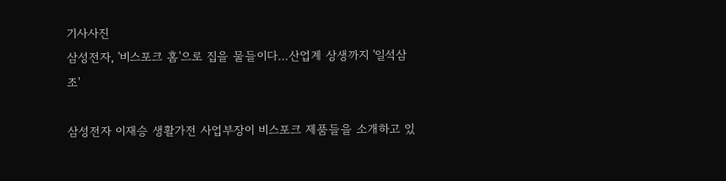기사사진
삼성전자, '비스포크 홈'으로 집을 물들이다…산업계 상생까지 '일석삼조'

삼성전자 이재승 생활가전 사업부장이 비스포크 제품들을 소개하고 있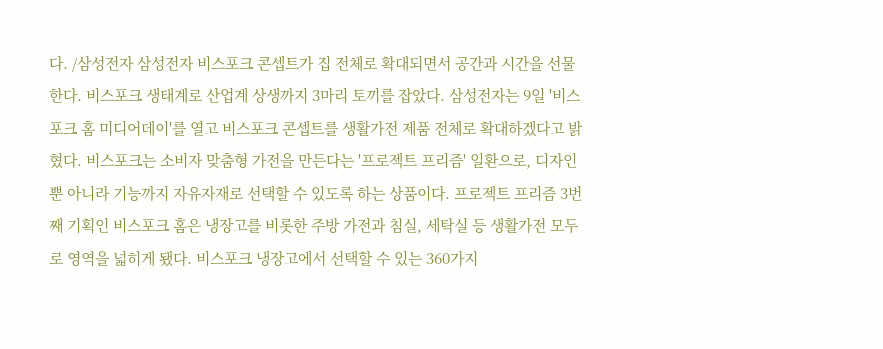다. /삼성전자 삼성전자 비스포크 콘셉트가 집 전체로 확대되면서 공간과 시간을 선물한다. 비스포크 생태계로 산업계 상생까지 3마리 토끼를 잡았다. 삼성전자는 9일 '비스포크 홈 미디어데이'를 열고 비스포크 콘셉트를 생활가전 제품 전체로 확대하겠다고 밝혔다. 비스포크는 소비자 맞춤형 가전을 만든다는 '프로젝트 프리즘' 일환으로, 디자인 뿐 아니라 기능까지 자유자재로 선택할 수 있도록 하는 상품이다. 프로젝트 프리즘 3번째 기획인 비스포크 홈은 냉장고를 비롯한 주방 가전과 침실, 세탁실 등 생활가전 모두로 영역을 넓히게 됐다. 비스포크 냉장고에서 선택할 수 있는 360가지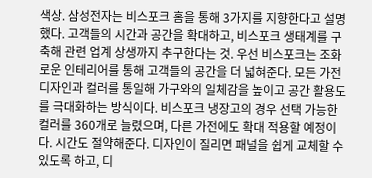색상. 삼성전자는 비스포크 홈을 통해 3가지를 지향한다고 설명했다. 고객들의 시간과 공간을 확대하고, 비스포크 생태계를 구축해 관련 업계 상생까지 추구한다는 것. 우선 비스포크는 조화로운 인테리어를 통해 고객들의 공간을 더 넓혀준다. 모든 가전 디자인과 컬러를 통일해 가구와의 일체감을 높이고 공간 활용도를 극대화하는 방식이다. 비스포크 냉장고의 경우 선택 가능한 컬러를 360개로 늘렸으며, 다른 가전에도 확대 적용할 예정이다. 시간도 절약해준다. 디자인이 질리면 패널을 쉽게 교체할 수 있도록 하고, 디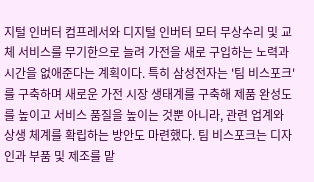지털 인버터 컴프레서와 디지털 인버터 모터 무상수리 및 교체 서비스를 무기한으로 늘려 가전을 새로 구입하는 노력과 시간을 없애준다는 계획이다. 특히 삼성전자는 '팀 비스포크'를 구축하며 새로운 가전 시장 생태계를 구축해 제품 완성도를 높이고 서비스 품질을 높이는 것뿐 아니라, 관련 업계와 상생 체계를 확립하는 방안도 마련했다. 팀 비스포크는 디자인과 부품 및 제조를 맡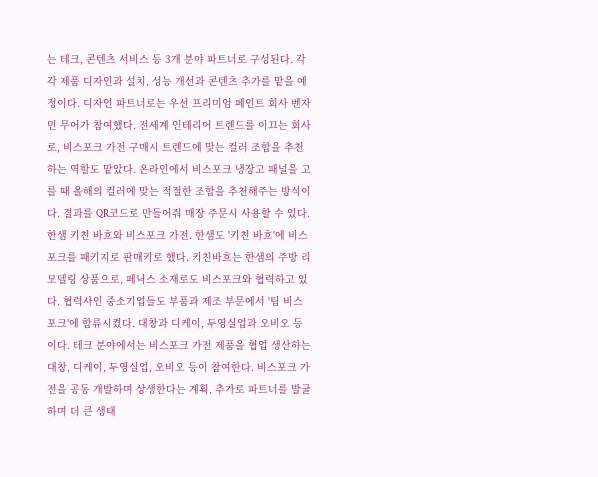는 테크, 콘텐츠 서비스 등 3개 분야 파트너로 구성된다. 각각 제품 디자인과 설치, 성능 개선과 콘텐츠 추가를 맡을 예정이다. 디자인 파트너로는 우선 프리미엄 페인트 회사 벤자민 무어가 참여했다. 전세계 인테리어 트렌드를 이끄는 회사로, 비스포크 가전 구매시 트렌드에 맞는 컬러 조합을 추천하는 역할도 맡았다. 온라인에서 비스포크 냉장고 패널을 고를 때 올해의 컬러에 맞는 적절한 조합을 추천해주는 방식이다. 결과를 QR코드로 만들어줘 매장 주문시 사용할 수 있다. 한샘 키친 바흐와 비스포크 가전. 한샘도 '키친 바흐'에 비스포크를 패키지로 판매키로 했다. 키친바흐는 한샘의 주방 리모델링 상품으로, 페닉스 소재로도 비스포크와 협력하고 있다. 협력사인 중소기업들도 부품과 제조 부문에서 '팀 비스포크'에 합류시켰다. 대창과 디케이, 두영실업과 오비오 등이다. 테크 분야에서는 비스포크 가전 제품을 협업 생산하는 대창, 디케이, 두영실업, 오비오 등이 참여한다. 비스포크 가전을 공동 개발하며 상생한다는 계획, 추가로 파트너를 발굴하며 더 큰 생태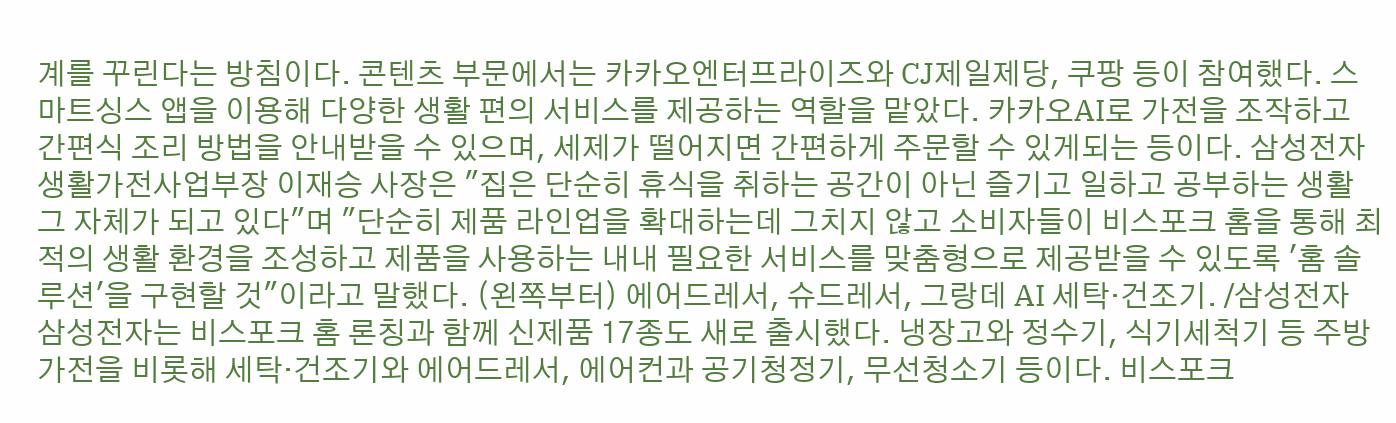계를 꾸린다는 방침이다. 콘텐츠 부문에서는 카카오엔터프라이즈와 CJ제일제당, 쿠팡 등이 참여했다. 스마트싱스 앱을 이용해 다양한 생활 편의 서비스를 제공하는 역할을 맡았다. 카카오AI로 가전을 조작하고 간편식 조리 방법을 안내받을 수 있으며, 세제가 떨어지면 간편하게 주문할 수 있게되는 등이다. 삼성전자 생활가전사업부장 이재승 사장은 "집은 단순히 휴식을 취하는 공간이 아닌 즐기고 일하고 공부하는 생활 그 자체가 되고 있다"며 "단순히 제품 라인업을 확대하는데 그치지 않고 소비자들이 비스포크 홈을 통해 최적의 생활 환경을 조성하고 제품을 사용하는 내내 필요한 서비스를 맞춤형으로 제공받을 수 있도록 '홈 솔루션'을 구현할 것"이라고 말했다. (왼쪽부터) 에어드레서, 슈드레서, 그랑데 AI 세탁·건조기. /삼성전자 삼성전자는 비스포크 홈 론칭과 함께 신제품 17종도 새로 출시했다. 냉장고와 정수기, 식기세척기 등 주방가전을 비롯해 세탁·건조기와 에어드레서, 에어컨과 공기청정기, 무선청소기 등이다. 비스포크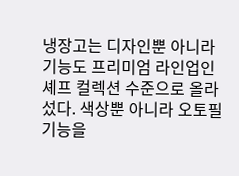냉장고는 디자인뿐 아니라 기능도 프리미엄 라인업인 셰프 컬렉션 수준으로 올라섰다. 색상뿐 아니라 오토필 기능을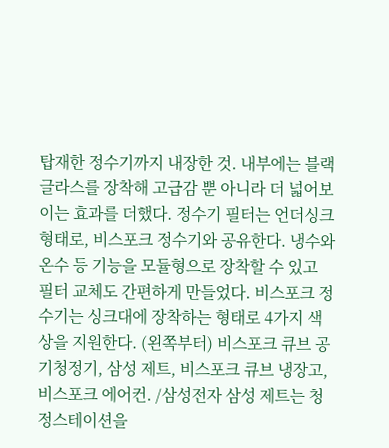탑재한 정수기까지 내장한 것. 내부에는 블랙글라스를 장착해 고급감 뿐 아니라 더 넓어보이는 효과를 더했다. 정수기 필터는 언더싱크 형태로, 비스포크 정수기와 공유한다. 냉수와 온수 등 기능을 모듈형으로 장착할 수 있고 필터 교체도 간편하게 만들었다. 비스포크 정수기는 싱크대에 장착하는 형태로 4가지 색상을 지원한다. (왼쪽부터) 비스포크 큐브 공기청정기, 삼성 제트, 비스포크 큐브 냉장고, 비스포크 에어컨. /삼성전자 삼성 제트는 청정스테이션을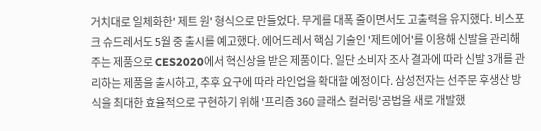거치대로 일체화한' 제트 원' 형식으로 만들었다. 무게를 대폭 줄이면서도 고출력을 유지했다. 비스포크 슈드레서도 5월 중 출시를 예고했다. 에어드레서 핵심 기술인 '제트에어'를 이용해 신발을 관리해주는 제품으로 CES2020에서 혁신상을 받은 제품이다. 일단 소비자 조사 결과에 따라 신발 3개를 관리하는 제품을 출시하고, 추후 요구에 따라 라인업을 확대할 예정이다. 삼성전자는 선주문 후생산 방식을 최대한 효율적으로 구현하기 위해 '프리즘 360 글래스 컬러링'공법을 새로 개발했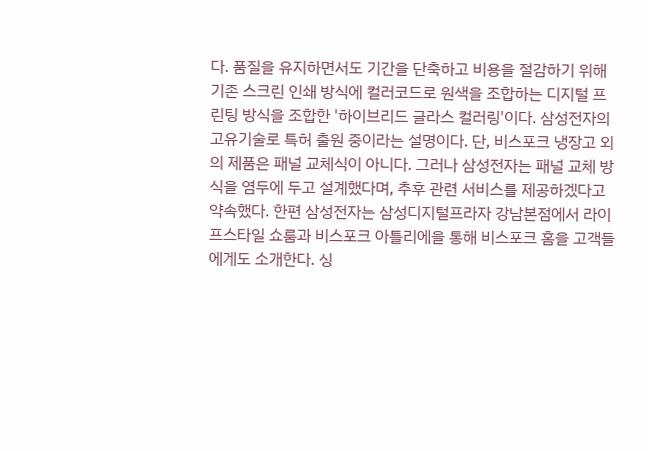다. 품질을 유지하면서도 기간을 단축하고 비용을 절감하기 위해 기존 스크린 인쇄 방식에 컬러코드로 원색을 조합하는 디지털 프린팅 방식을 조합한 '하이브리드 글라스 컬러링'이다. 삼성전자의 고유기술로 특허 출원 중이라는 설명이다. 단, 비스포크 냉장고 외의 제품은 패널 교체식이 아니다. 그러나 삼성전자는 패널 교체 방식을 염두에 두고 설계했다며, 추후 관련 서비스를 제공하겠다고 약속했다. 한편 삼성전자는 삼성디지털프라자 강남본점에서 라이프스타일 쇼룸과 비스포크 아틀리에을 통해 비스포크 홈을 고객들에게도 소개한다. 싱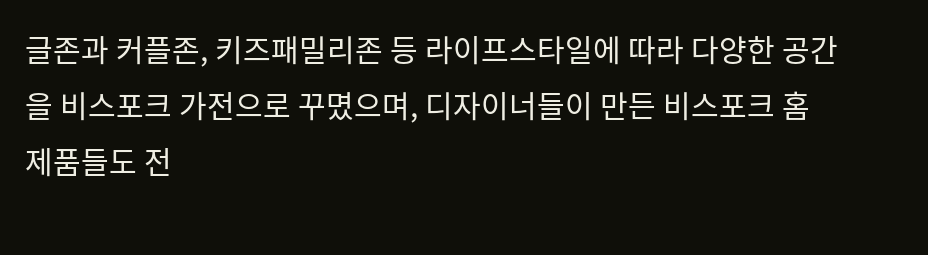글존과 커플존, 키즈패밀리존 등 라이프스타일에 따라 다양한 공간을 비스포크 가전으로 꾸몄으며, 디자이너들이 만든 비스포크 홈 제품들도 전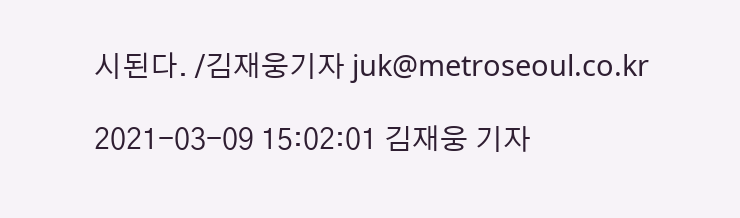시된다. /김재웅기자 juk@metroseoul.co.kr

2021-03-09 15:02:01 김재웅 기자